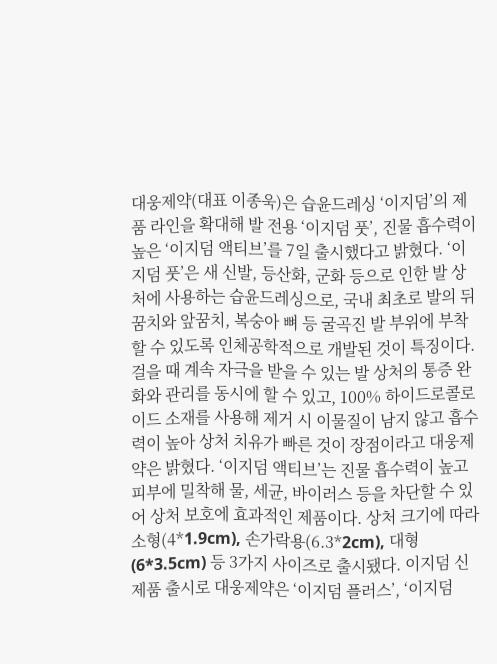대웅제약(대표 이종욱)은 습윤드레싱 ‘이지덤’의 제품 라인을 확대해 발 전용 ‘이지덤 풋’, 진물 흡수력이 높은 ‘이지덤 액티브’를 7일 출시했다고 밝혔다. ‘이지덤 풋’은 새 신발, 등산화, 군화 등으로 인한 발 상처에 사용하는 습윤드레싱으로, 국내 최초로 발의 뒤꿈치와 앞꿈치, 복숭아 뼈 등 굴곡진 발 부위에 부착할 수 있도록 인체공학적으로 개발된 것이 특징이다. 걸을 때 계속 자극을 받을 수 있는 발 상처의 통증 완화와 관리를 동시에 할 수 있고, 100% 하이드로콜로이드 소재를 사용해 제거 시 이물질이 남지 않고 흡수력이 높아 상처 치유가 빠른 것이 장점이라고 대웅제약은 밝혔다. ‘이지덤 액티브’는 진물 흡수력이 높고 피부에 밀착해 물, 세균, 바이러스 등을 차단할 수 있어 상처 보호에 효과적인 제품이다. 상처 크기에 따라 소형(4*1.9cm), 손가락용(6.3*2cm), 대형(6*3.5cm) 등 3가지 사이즈로 출시됐다. 이지덤 신제품 출시로 대웅제약은 ‘이지덤 플러스’, ‘이지덤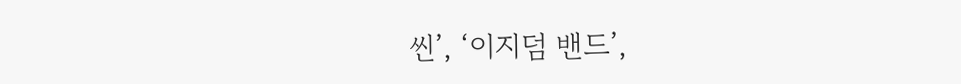씬’, ‘이지덤 밴드’,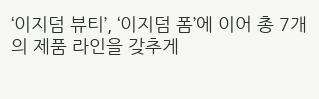‘이지덤 뷰티’, ‘이지덤 폼’에 이어 총 7개의 제품 라인을 갖추게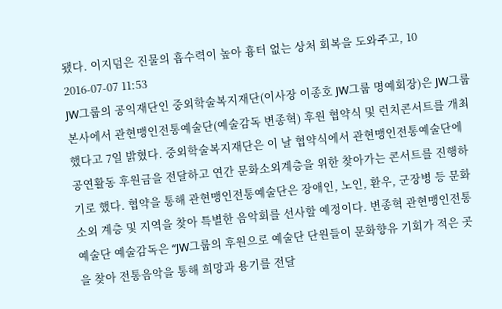됐다. 이지덤은 진물의 흡수력이 높아 흉터 없는 상처 회복을 도와주고, 10
2016-07-07 11:53
JW그룹의 공익재단인 중외학술복지재단(이사장 이종호 JW그룹 명예회장)은 JW그룹 본사에서 관현맹인전통예술단(예술감독 변종혁) 후원 협약식 및 런치콘서트를 개최했다고 7일 밝혔다. 중외학술복지재단은 이 날 협약식에서 관현맹인전통예술단에 공연활동 후원금을 전달하고 연간 문화소외계층을 위한 찾아가는 콘서트를 진행하기로 했다. 협약을 통해 관현맹인전통예술단은 장애인, 노인, 환우, 군장병 등 문화소외 계층 및 지역을 찾아 특별한 음악회를 선사할 예정이다. 변종혁 관현맹인전통예술단 예술감독은 “JW그룹의 후원으로 예술단 단원들이 문화향유 기회가 적은 곳을 찾아 전통음악을 통해 희망과 용기를 전달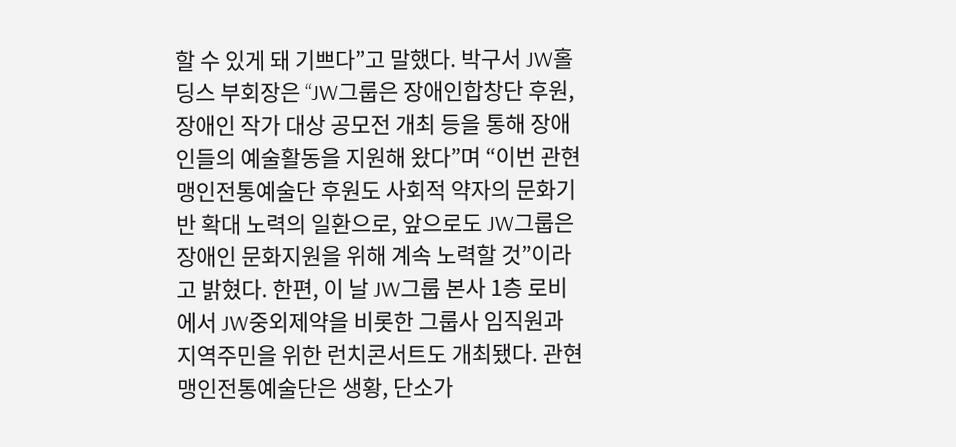할 수 있게 돼 기쁘다”고 말했다. 박구서 JW홀딩스 부회장은 “JW그룹은 장애인합창단 후원, 장애인 작가 대상 공모전 개최 등을 통해 장애인들의 예술활동을 지원해 왔다”며 “이번 관현맹인전통예술단 후원도 사회적 약자의 문화기반 확대 노력의 일환으로, 앞으로도 JW그룹은 장애인 문화지원을 위해 계속 노력할 것”이라고 밝혔다. 한편, 이 날 JW그룹 본사 1층 로비에서 JW중외제약을 비롯한 그룹사 임직원과 지역주민을 위한 런치콘서트도 개최됐다. 관현맹인전통예술단은 생황, 단소가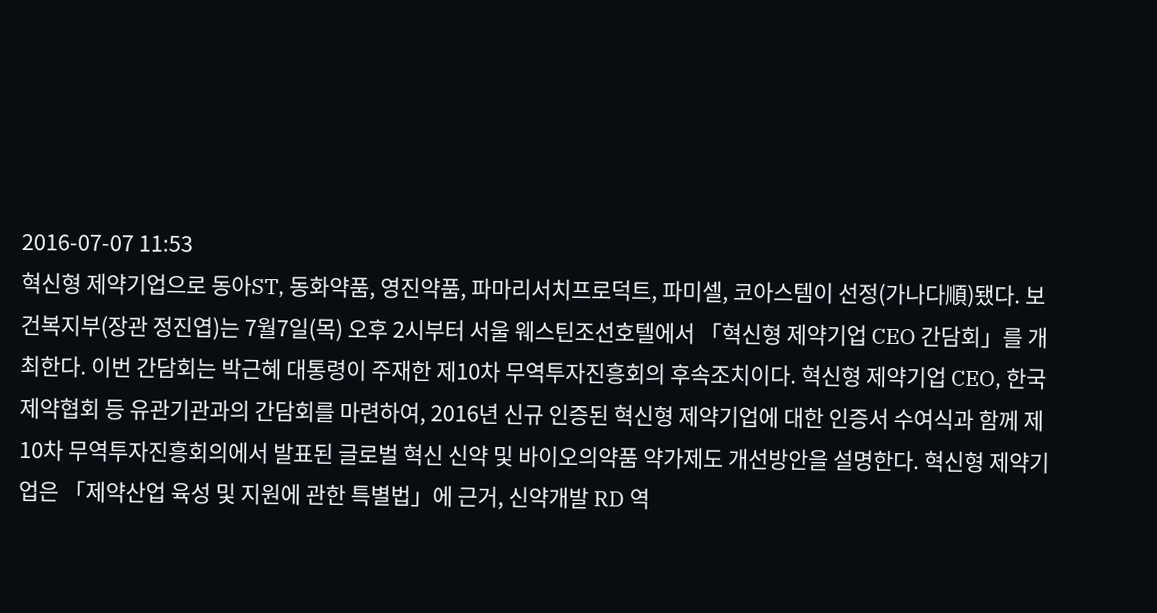2016-07-07 11:53
혁신형 제약기업으로 동아ST, 동화약품, 영진약품, 파마리서치프로덕트, 파미셀, 코아스템이 선정(가나다順)됐다. 보건복지부(장관 정진엽)는 7월7일(목) 오후 2시부터 서울 웨스틴조선호텔에서 「혁신형 제약기업 CEO 간담회」를 개최한다. 이번 간담회는 박근혜 대통령이 주재한 제10차 무역투자진흥회의 후속조치이다. 혁신형 제약기업 CEO, 한국제약협회 등 유관기관과의 간담회를 마련하여, 2016년 신규 인증된 혁신형 제약기업에 대한 인증서 수여식과 함께 제10차 무역투자진흥회의에서 발표된 글로벌 혁신 신약 및 바이오의약품 약가제도 개선방안을 설명한다. 혁신형 제약기업은 「제약산업 육성 및 지원에 관한 특별법」에 근거, 신약개발 RD 역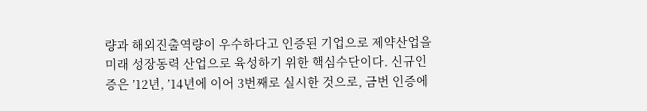량과 해외진출역량이 우수하다고 인증된 기업으로 제약산업을 미래 성장동력 산업으로 육성하기 위한 핵심수단이다. 신규인증은 ’12년, ’14년에 이어 3번째로 실시한 것으로, 금번 인증에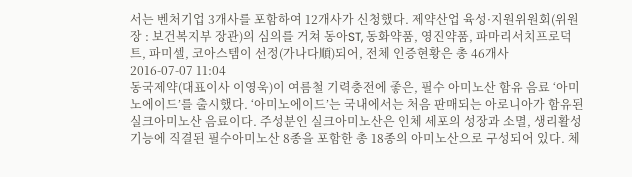서는 벤처기업 3개사를 포함하여 12개사가 신청했다. 제약산업 육성·지원위원회(위원장 : 보건복지부 장관)의 심의를 거쳐 동아ST, 동화약품, 영진약품, 파마리서치프로덕트, 파미셀, 코아스템이 선정(가나다順)되어, 전체 인증현황은 총 46개사
2016-07-07 11:04
동국제약(대표이사 이영욱)이 여름철 기력충전에 좋은, 필수 아미노산 함유 음료 ‘아미노에이드’를 출시했다. ‘아미노에이드’는 국내에서는 처음 판매되는 아로니아가 함유된 실크아미노산 음료이다. 주성분인 실크아미노산은 인체 세포의 성장과 소멸, 생리활성기능에 직결된 필수아미노산 8종을 포함한 총 18종의 아미노산으로 구성되어 있다. 체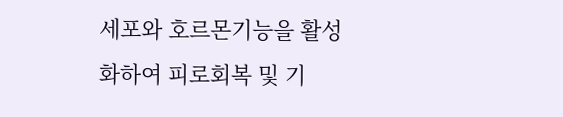세포와 호르몬기능을 활성화하여 피로회복 및 기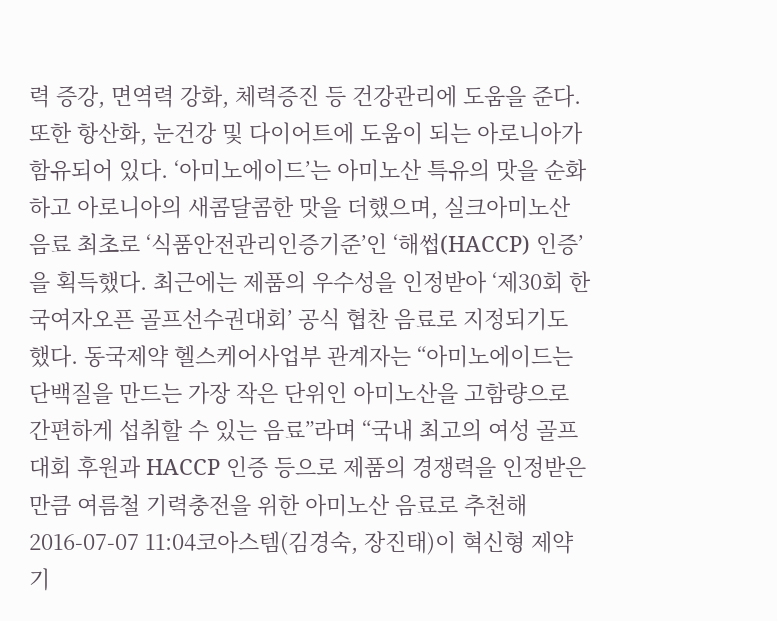력 증강, 면역력 강화, 체력증진 등 건강관리에 도움을 준다. 또한 항산화, 눈건강 및 다이어트에 도움이 되는 아로니아가 함유되어 있다. ‘아미노에이드’는 아미노산 특유의 맛을 순화하고 아로니아의 새콤달콤한 맛을 더했으며, 실크아미노산 음료 최초로 ‘식품안전관리인증기준’인 ‘해썹(HACCP) 인증’을 획득했다. 최근에는 제품의 우수성을 인정받아 ‘제30회 한국여자오픈 골프선수권대회’ 공식 협찬 음료로 지정되기도 했다. 동국제약 헬스케어사업부 관계자는 “아미노에이드는 단백질을 만드는 가장 작은 단위인 아미노산을 고함량으로 간편하게 섭취할 수 있는 음료”라며 “국내 최고의 여성 골프대회 후원과 HACCP 인증 등으로 제품의 경쟁력을 인정받은 만큼 여름철 기력충전을 위한 아미노산 음료로 추천해
2016-07-07 11:04코아스템(김경숙, 장진태)이 혁신형 제약기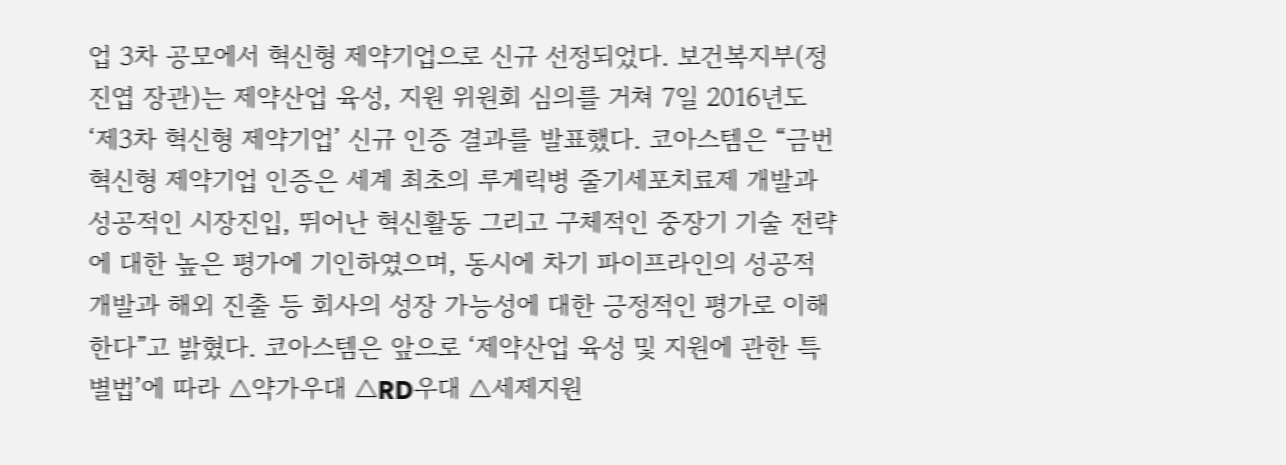업 3차 공모에서 혁신형 제약기업으로 신규 선정되었다. 보건복지부(정진엽 장관)는 제약산업 육성, 지원 위원회 심의를 거쳐 7일 2016년도 ‘제3차 혁신형 제약기업’ 신규 인증 결과를 발표했다. 코아스템은 “금번 혁신형 제약기업 인증은 세계 최초의 루게릭병 줄기세포치료제 개발과 성공적인 시장진입, 뛰어난 혁신활동 그리고 구체적인 중장기 기술 전략에 대한 높은 평가에 기인하였으며, 동시에 차기 파이프라인의 성공적 개발과 해외 진출 등 회사의 성장 가능성에 대한 긍정적인 평가로 이해한다”고 밝혔다. 코아스템은 앞으로 ‘제약산업 육성 및 지원에 관한 특별법’에 따라 △약가우대 △RD우대 △세제지원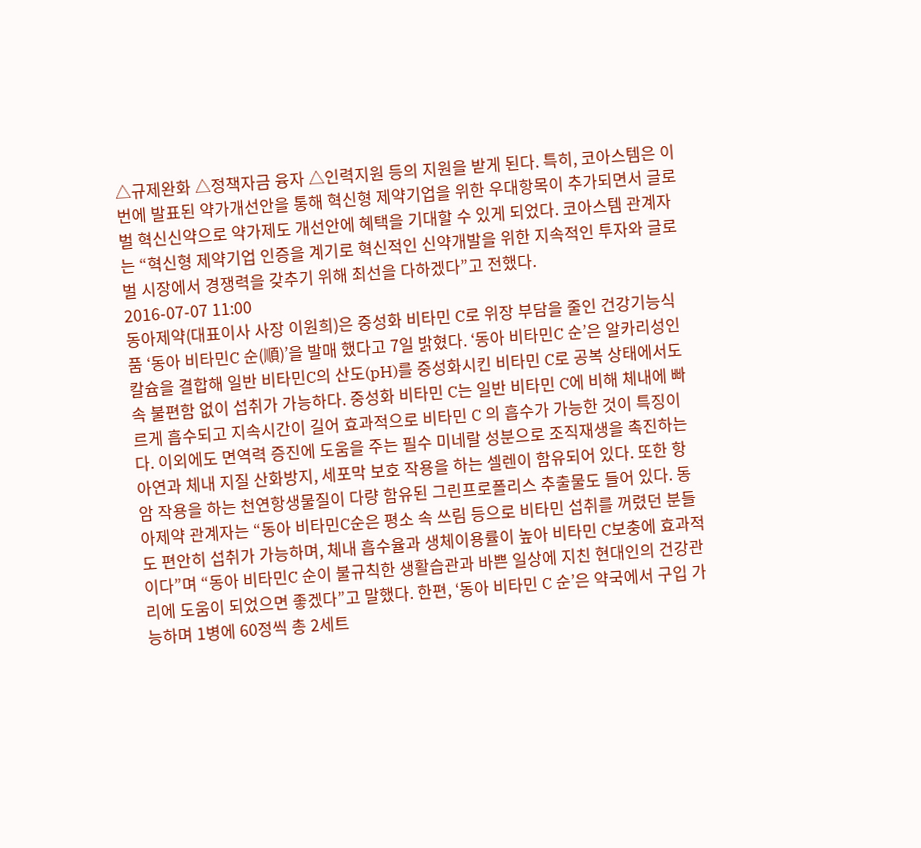△규제완화 △정책자금 융자 △인력지원 등의 지원을 받게 된다. 특히, 코아스템은 이번에 발표된 약가개선안을 통해 혁신형 제약기업을 위한 우대항목이 추가되면서 글로벌 혁신신약으로 약가제도 개선안에 혜택을 기대할 수 있게 되었다. 코아스템 관계자는 “혁신형 제약기업 인증을 계기로 혁신적인 신약개발을 위한 지속적인 투자와 글로벌 시장에서 경쟁력을 갖추기 위해 최선을 다하겠다”고 전했다.
2016-07-07 11:00
동아제약(대표이사 사장 이원희)은 중성화 비타민 C로 위장 부담을 줄인 건강기능식품 ‘동아 비타민C 순(順)’을 발매 했다고 7일 밝혔다. ‘동아 비타민C 순’은 알카리성인 칼슘을 결합해 일반 비타민C의 산도(pH)를 중성화시킨 비타민 C로 공복 상태에서도 속 불편함 없이 섭취가 가능하다. 중성화 비타민 C는 일반 비타민 C에 비해 체내에 빠르게 흡수되고 지속시간이 길어 효과적으로 비타민 C 의 흡수가 가능한 것이 특징이다. 이외에도 면역력 증진에 도움을 주는 필수 미네랄 성분으로 조직재생을 촉진하는 아연과 체내 지질 산화방지, 세포막 보호 작용을 하는 셀렌이 함유되어 있다. 또한 항암 작용을 하는 천연항생물질이 다량 함유된 그린프로폴리스 추출물도 들어 있다. 동아제약 관계자는 “동아 비타민C순은 평소 속 쓰림 등으로 비타민 섭취를 꺼렸던 분들도 편안히 섭취가 가능하며, 체내 흡수율과 생체이용률이 높아 비타민 C보충에 효과적이다”며 “동아 비타민C 순이 불규칙한 생활습관과 바쁜 일상에 지친 현대인의 건강관리에 도움이 되었으면 좋겠다”고 말했다. 한편, ‘동아 비타민 C 순’은 약국에서 구입 가능하며 1병에 60정씩 총 2세트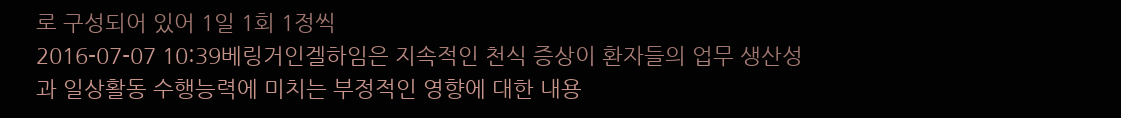로 구성되어 있어 1일 1회 1정씩
2016-07-07 10:39베링거인겔하임은 지속적인 천식 증상이 환자들의 업무 생산성과 일상활동 수행능력에 미치는 부정적인 영향에 대한 내용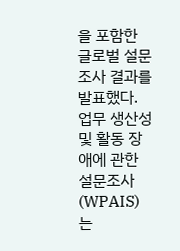을 포함한 글로벌 설문조사 결과를 발표했다. 업무 생산성 및 활동 장애에 관한 설문조사(WPAIS)는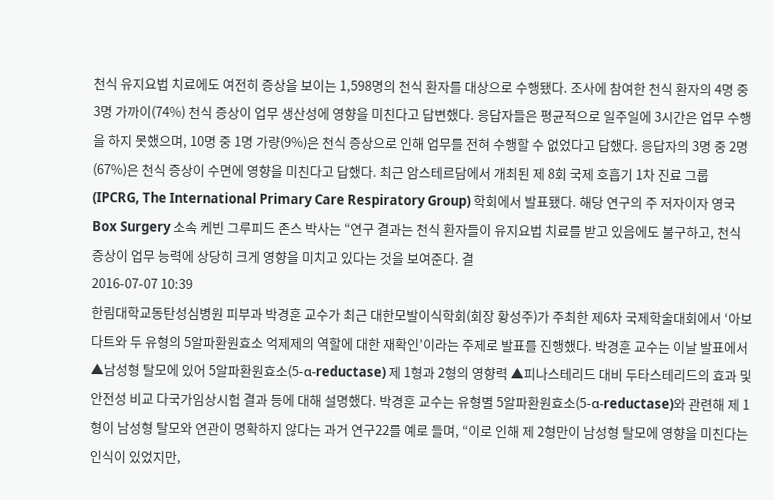천식 유지요법 치료에도 여전히 증상을 보이는 1,598명의 천식 환자를 대상으로 수행됐다. 조사에 참여한 천식 환자의 4명 중 3명 가까이(74%) 천식 증상이 업무 생산성에 영향을 미친다고 답변했다. 응답자들은 평균적으로 일주일에 3시간은 업무 수행을 하지 못했으며, 10명 중 1명 가량(9%)은 천식 증상으로 인해 업무를 전혀 수행할 수 없었다고 답했다. 응답자의 3명 중 2명(67%)은 천식 증상이 수면에 영향을 미친다고 답했다. 최근 암스테르담에서 개최된 제 8회 국제 호흡기 1차 진료 그룹(IPCRG, The International Primary Care Respiratory Group) 학회에서 발표됐다. 해당 연구의 주 저자이자 영국 Box Surgery 소속 케빈 그루피드 존스 박사는 “연구 결과는 천식 환자들이 유지요법 치료를 받고 있음에도 불구하고, 천식 증상이 업무 능력에 상당히 크게 영향을 미치고 있다는 것을 보여준다. 결
2016-07-07 10:39
한림대학교동탄성심병원 피부과 박경훈 교수가 최근 대한모발이식학회(회장 황성주)가 주최한 제6차 국제학술대회에서 ‘아보다트와 두 유형의 5알파환원효소 억제제의 역할에 대한 재확인’이라는 주제로 발표를 진행했다. 박경훈 교수는 이날 발표에서 ▲남성형 탈모에 있어 5알파환원효소(5-α-reductase) 제 1형과 2형의 영향력 ▲피나스테리드 대비 두타스테리드의 효과 및 안전성 비교 다국가임상시험 결과 등에 대해 설명했다. 박경훈 교수는 유형별 5알파환원효소(5-α-reductase)와 관련해 제 1형이 남성형 탈모와 연관이 명확하지 않다는 과거 연구22를 예로 들며, “이로 인해 제 2형만이 남성형 탈모에 영향을 미친다는 인식이 있었지만,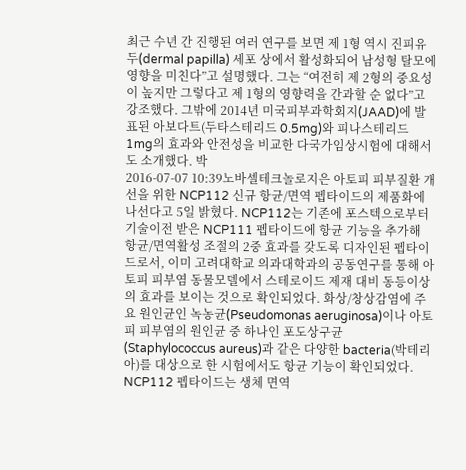최근 수년 간 진행된 여러 연구를 보면 제 1형 역시 진피유두(dermal papilla) 세포 상에서 활성화되어 남성형 탈모에 영향을 미친다”고 설명했다. 그는 “여전히 제 2형의 중요성이 높지만 그렇다고 제 1형의 영향력을 간과할 순 없다”고 강조했다. 그밖에 2014년 미국피부과학회지(JAAD)에 발표된 아보다트(두타스테리드 0.5mg)와 피나스테리드 1mg의 효과와 안전성을 비교한 다국가임상시험에 대해서도 소개했다. 박
2016-07-07 10:39노바셀테크놀로지은 아토피 피부질환 개선을 위한 NCP112 신규 항균/면역 펩타이드의 제품화에 나선다고 5일 밝혔다. NCP112는 기존에 포스텍으로부터 기술이전 받은 NCP111 펩타이드에 항균 기능을 추가해 항균/면역활성 조절의 2중 효과를 갖도록 디자인된 펩타이드로서, 이미 고려대학교 의과대학과의 공동연구를 통해 아토피 피부염 동물모델에서 스테로이드 제재 대비 동등이상의 효과를 보이는 것으로 확인되었다. 화상/창상감염에 주요 원인균인 녹농균(Pseudomonas aeruginosa)이나 아토피 피부염의 원인균 중 하나인 포도상구균(Staphylococcus aureus)과 같은 다양한 bacteria(박테리아)를 대상으로 한 시험에서도 항균 기능이 확인되었다. NCP112 펩타이드는 생체 면역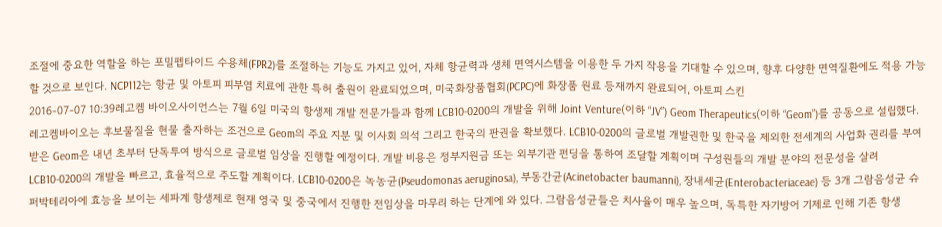조절에 중요한 역할을 하는 포밀펩타이드 수용체(FPR2)를 조절하는 기능도 가지고 있어, 자체 항균력과 생체 면역시스템을 이용한 두 가지 작용을 기대할 수 있으며, 향후 다양한 면역질환에도 적용 가능할 것으로 보인다. NCP112는 항균 및 아토피 피부염 치료에 관한 특허 출원이 완료되었으며, 미국화장품협회(PCPC)에 화장품 원료 등재까지 완료되어, 아토피 스킨
2016-07-07 10:39레고켐 바이오사이언스는 7월 6일 미국의 항생제 개발 전문가들과 함께 LCB10-0200의 개발을 위해 Joint Venture(이하 “JV”) Geom Therapeutics(이하 “Geom”)를 공동으로 설립했다. 레고켐바이오는 후보물질을 현물 출자하는 조건으로 Geom의 주요 지분 및 이사회 의석 그리고 한국의 판권을 확보했다. LCB10-0200의 글로벌 개발권한 및 한국을 제외한 전세계의 사업화 권리를 부여 받은 Geom은 내년 초부터 단독투여 방식으로 글로벌 임상을 진행할 예정이다. 개발 비용은 정부지원금 또는 외부기관 펀딩을 통하여 조달할 계획이며 구성원들의 개발 분야의 전문성을 살려 LCB10-0200의 개발을 빠르고, 효율적으로 주도할 계획이다. LCB10-0200은 녹농균(Pseudomonas aeruginosa), 부동간균(Acinetobacter baumanni), 장내세균(Enterobacteriaceae) 등 3개 그람음성균 슈퍼박테리아에 효능을 보이는 세파계 항생제로 현재 영국 및 중국에서 진행한 전임상을 마무리 하는 단계에 와 있다. 그람음성균들은 치사율이 매우 높으며, 독특한 자기방어 기제로 인해 기존 항생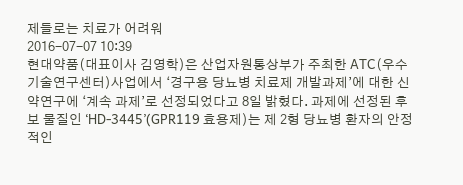제들로는 치료가 어려워
2016-07-07 10:39
현대약품(대표이사 김영학)은 산업자원통상부가 주최한 ATC(우수기술연구센터)사업에서 ‘경구용 당뇨병 치료제 개발과제’에 대한 신약연구에 ‘계속 과제’로 선정되었다고 8일 밝혔다. 과제에 선정된 후보 물질인 ‘HD-3445’(GPR119 효용제)는 제 2형 당뇨병 환자의 안정적인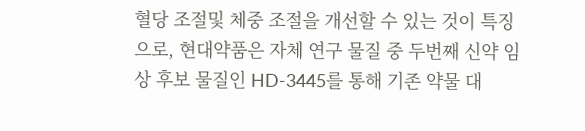혈당 조절및 체중 조절을 개선할 수 있는 것이 특징으로, 현대약품은 자체 연구 물질 중 두번째 신약 임상 후보 물질인 HD-3445를 통해 기존 약물 대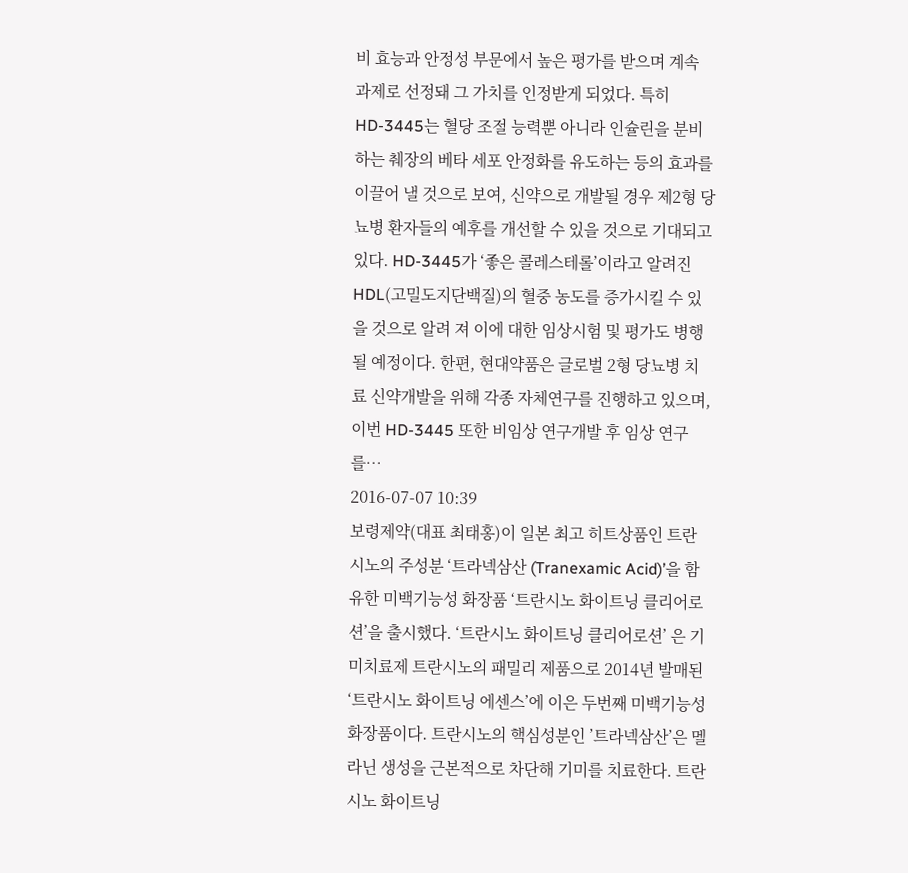비 효능과 안정성 부문에서 높은 평가를 받으며 계속 과제로 선정돼 그 가치를 인정받게 되었다. 특히 HD-3445는 혈당 조절 능력뿐 아니라 인슐린을 분비하는 췌장의 베타 세포 안정화를 유도하는 등의 효과를 이끌어 낼 것으로 보여, 신약으로 개발될 경우 제2형 당뇨병 환자들의 예후를 개선할 수 있을 것으로 기대되고 있다. HD-3445가 ‘좋은 콜레스테롤’이라고 알려진 HDL(고밀도지단백질)의 혈중 농도를 증가시킬 수 있을 것으로 알려 져 이에 대한 임상시험 및 평가도 병행될 예정이다. 한편, 현대약품은 글로벌 2형 당뇨병 치료 신약개발을 위해 각종 자체연구를 진행하고 있으며, 이번 HD-3445 또한 비임상 연구개발 후 임상 연구를…
2016-07-07 10:39
보령제약(대표 최태홍)이 일본 최고 히트상품인 트란시노의 주성분 ‘트라넥삼산 (Tranexamic Acid)’을 함유한 미백기능성 화장품 ‘트란시노 화이트닝 클리어로션’을 출시했다. ‘트란시노 화이트닝 클리어로션’ 은 기미치료제 트란시노의 패밀리 제품으로 2014년 발매된 ‘트란시노 화이트닝 에센스’에 이은 두번째 미백기능성화장품이다. 트란시노의 핵심성분인 ’트라넥삼산’은 멜라닌 생성을 근본적으로 차단해 기미를 치료한다. 트란시노 화이트닝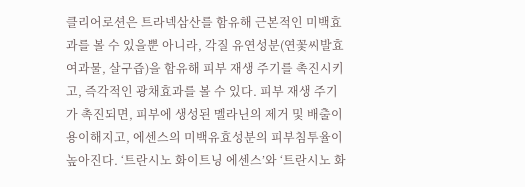클리어로션은 트라넥삼산를 함유해 근본적인 미백효과를 볼 수 있을뿐 아니라, 각질 유연성분(연꽃씨발효여과물, 살구즙)을 함유해 피부 재생 주기를 촉진시키고, 즉각적인 광채효과를 볼 수 있다. 피부 재생 주기가 촉진되면, 피부에 생성된 멜라닌의 제거 및 배출이 용이해지고, 에센스의 미백유효성분의 피부침투율이 높아진다. ‘트란시노 화이트닝 에센스’와 ‘트란시노 화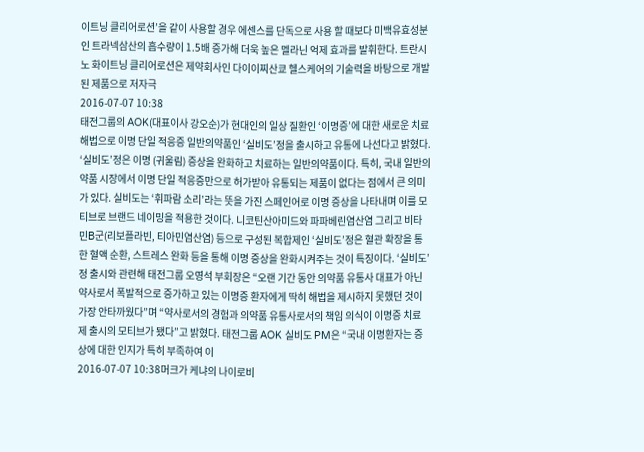이트닝 클리어로션’을 같이 사용할 경우 에센스를 단독으로 사용 할 때보다 미백유효성분인 트라넥삼산의 흡수량이 1.5배 증가해 더욱 높은 멜라닌 억제 효과를 발휘한다. 트란시노 화이트닝 클리어로션은 제약회사인 다이이찌산쿄 헬스케어의 기술력을 바탕으로 개발된 제품으로 저자극
2016-07-07 10:38
태전그룹의 AOK(대표이사 강오순)가 현대인의 일상 질환인 ‘이명증’에 대한 새로운 치료 해법으로 이명 단일 적응증 일반의약품인 ‘실비도’정을 출시하고 유통에 나선다고 밝혔다. ‘실비도’정은 이명 (귀울림) 증상을 완화하고 치료하는 일반의약품이다. 특히, 국내 일반의약품 시장에서 이명 단일 적응증만으로 허가받아 유통되는 제품이 없다는 점에서 큰 의미가 있다. 실비도는 ‘휘파람 소리’라는 뜻을 가진 스페인어로 이명 증상을 나타내며 이를 모티브로 브랜드 네이밍을 적용한 것이다. 니코틴산아미드와 파파베린염산염 그리고 비타민B군(리보플라빈, 티아민염산염) 등으로 구성된 복합제인 ‘실비도’정은 혈관 확장을 통한 혈액 순환, 스트레스 완화 등을 통해 이명 증상을 완화시켜주는 것이 특징이다. ‘실비도’정 출시와 관련해 태전그룹 오영석 부회장은 “오랜 기간 동안 의약품 유통사 대표가 아닌 약사로서 폭발적으로 증가하고 있는 이명증 환자에게 딱히 해법을 제시하지 못했던 것이 가장 안타까웠다”며 “약사로서의 경험과 의약품 유통사로서의 책임 의식이 이명증 치료제 출시의 모티브가 됐다”고 밝혔다. 태전그룹 AOK 실비도 PM은 “국내 이명환자는 증상에 대한 인지가 특히 부족하여 이
2016-07-07 10:38머크가 케냐의 나이로비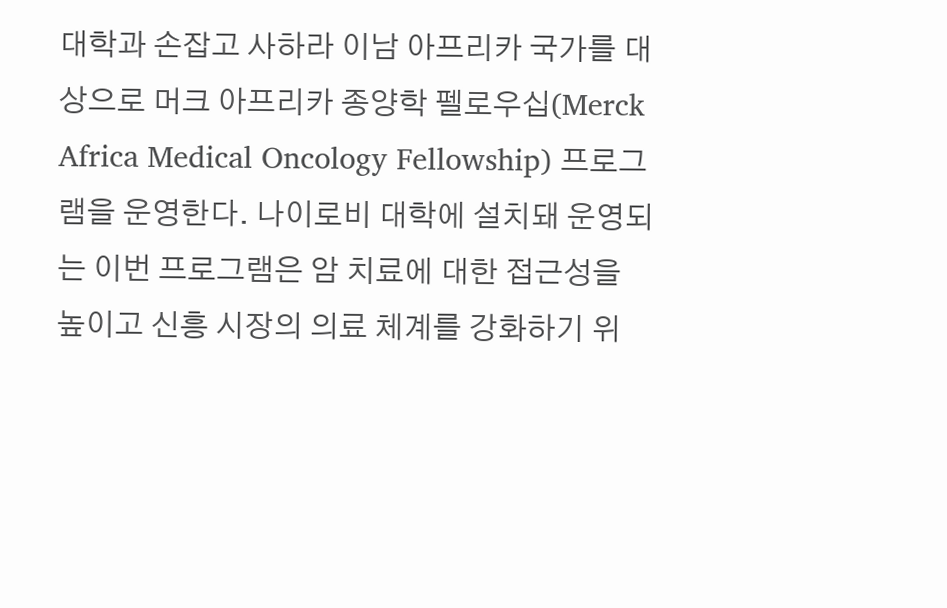대학과 손잡고 사하라 이남 아프리카 국가를 대상으로 머크 아프리카 종양학 펠로우십(Merck Africa Medical Oncology Fellowship) 프로그램을 운영한다. 나이로비 대학에 설치돼 운영되는 이번 프로그램은 암 치료에 대한 접근성을 높이고 신흥 시장의 의료 체계를 강화하기 위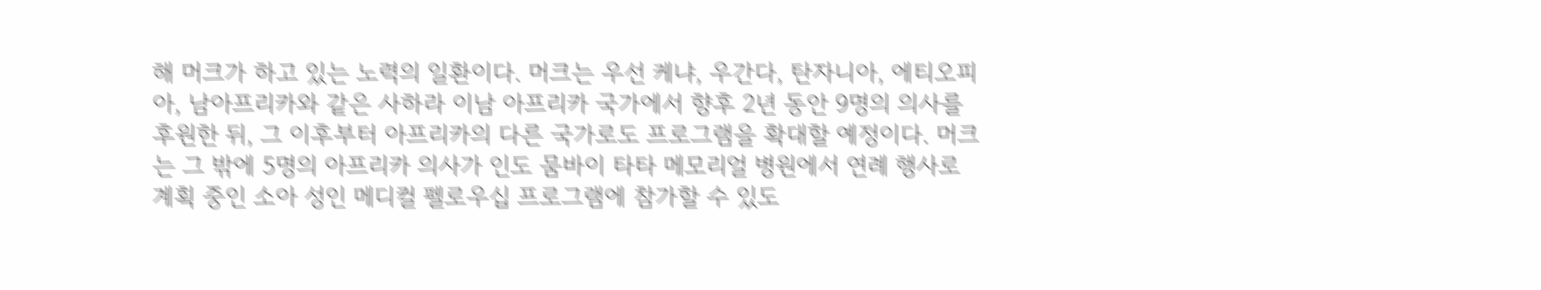해 머크가 하고 있는 노력의 일환이다. 머크는 우선 케냐, 우간다, 탄자니아, 에티오피아, 남아프리카와 같은 사하라 이남 아프리카 국가에서 향후 2년 동안 9명의 의사를 후원한 뒤, 그 이후부터 아프리카의 다른 국가로도 프로그램을 확대할 예정이다. 머크는 그 밖에 5명의 아프리카 의사가 인도 뭄바이 타타 메모리얼 병원에서 연례 행사로 계획 중인 소아 성인 메디컬 펠로우십 프로그램에 참가할 수 있도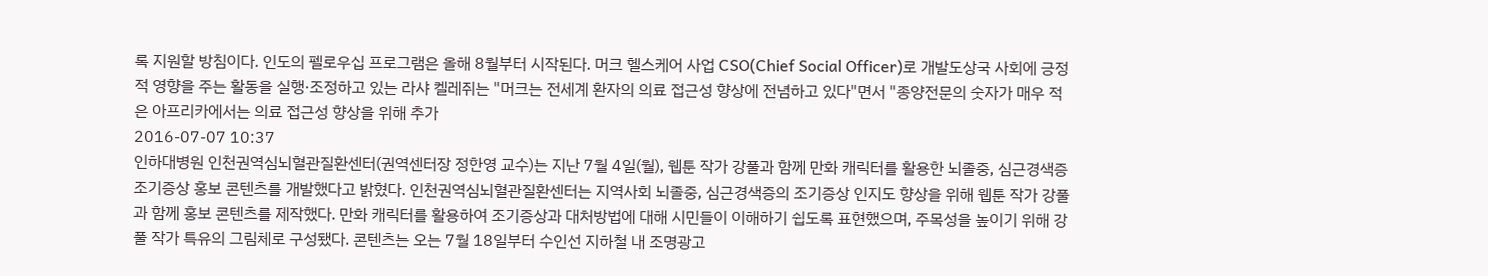록 지원할 방침이다. 인도의 펠로우십 프로그램은 올해 8월부터 시작된다. 머크 헬스케어 사업 CSO(Chief Social Officer)로 개발도상국 사회에 긍정적 영향을 주는 활동을 실행·조정하고 있는 라샤 켈레쥐는 "머크는 전세계 환자의 의료 접근성 향상에 전념하고 있다"면서 "종양전문의 숫자가 매우 적은 아프리카에서는 의료 접근성 향상을 위해 추가
2016-07-07 10:37
인하대병원 인천권역심뇌혈관질환센터(권역센터장 정한영 교수)는 지난 7월 4일(월), 웹툰 작가 강풀과 함께 만화 캐릭터를 활용한 뇌졸중, 심근경색증 조기증상 홍보 콘텐츠를 개발했다고 밝혔다. 인천권역심뇌혈관질환센터는 지역사회 뇌졸중, 심근경색증의 조기증상 인지도 향상을 위해 웹툰 작가 강풀과 함께 홍보 콘텐츠를 제작했다. 만화 캐릭터를 활용하여 조기증상과 대처방법에 대해 시민들이 이해하기 쉽도록 표현했으며, 주목성을 높이기 위해 강풀 작가 특유의 그림체로 구성됐다. 콘텐츠는 오는 7월 18일부터 수인선 지하철 내 조명광고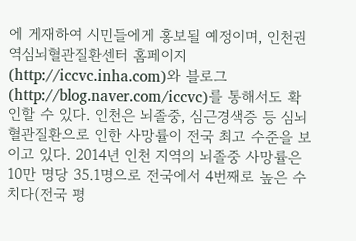에 게재하여 시민들에게 홍보될 예정이며, 인천권역심뇌혈관질환센터 홈페이지(http://iccvc.inha.com)와 블로그(http://blog.naver.com/iccvc)를 통해서도 확인할 수 있다. 인천은 뇌졸중, 심근경색증 등 심뇌혈관질환으로 인한 사망률이 전국 최고 수준을 보이고 있다. 2014년 인천 지역의 뇌졸중 사망률은 10만 명당 35.1명으로 전국에서 4번째로 높은 수치다(전국 평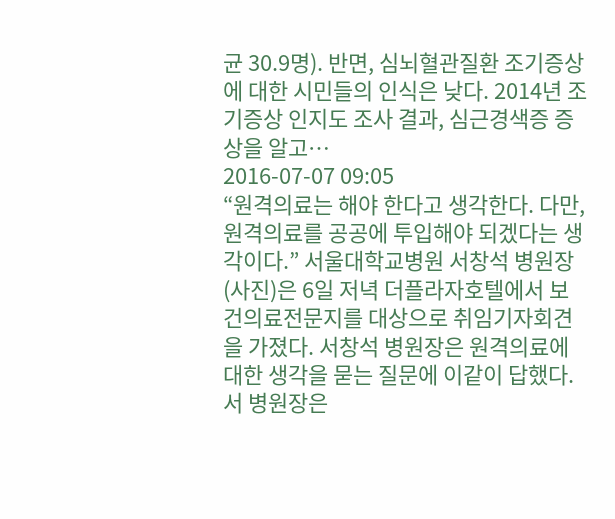균 30.9명). 반면, 심뇌혈관질환 조기증상에 대한 시민들의 인식은 낮다. 2014년 조기증상 인지도 조사 결과, 심근경색증 증상을 알고…
2016-07-07 09:05
“원격의료는 해야 한다고 생각한다. 다만, 원격의료를 공공에 투입해야 되겠다는 생각이다.” 서울대학교병원 서창석 병원장(사진)은 6일 저녁 더플라자호텔에서 보건의료전문지를 대상으로 취임기자회견을 가졌다. 서창석 병원장은 원격의료에 대한 생각을 묻는 질문에 이같이 답했다. 서 병원장은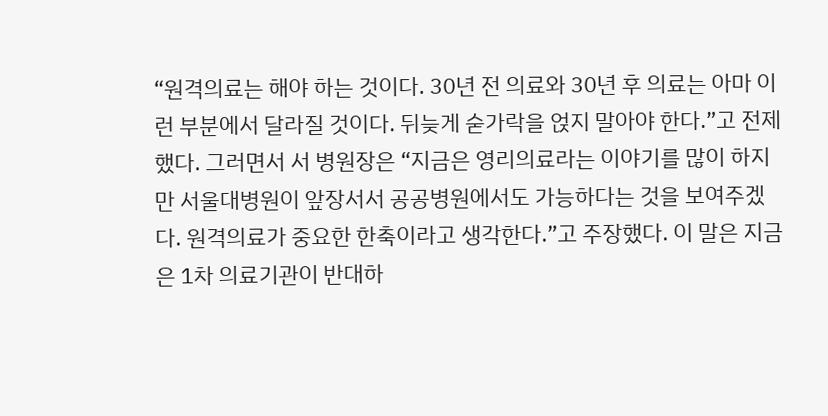“원격의료는 해야 하는 것이다. 30년 전 의료와 30년 후 의료는 아마 이런 부분에서 달라질 것이다. 뒤늦게 숟가락을 얹지 말아야 한다.”고 전제했다. 그러면서 서 병원장은 “지금은 영리의료라는 이야기를 많이 하지만 서울대병원이 앞장서서 공공병원에서도 가능하다는 것을 보여주겠다. 원격의료가 중요한 한축이라고 생각한다.”고 주장했다. 이 말은 지금은 1차 의료기관이 반대하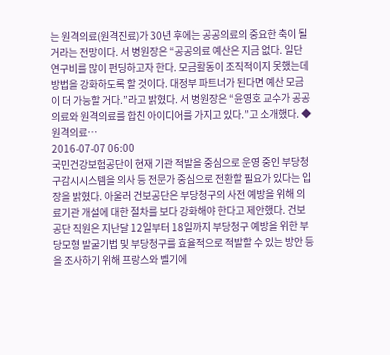는 원격의료(원격진료)가 30년 후에는 공공의료의 중요한 축이 될 거라는 전망이다. 서 병원장은 “공공의료 예산은 지금 없다. 일단 연구비를 많이 펀딩하고자 한다. 모금활동이 조직적이지 못했는데 방법을 강화하도록 할 것이다. 대정부 파트너가 된다면 예산 모금이 더 가능할 거다.”라고 밝혔다. 서 병원장은 “윤영호 교수가 공공의료와 원격의료를 합친 아이디어를 가지고 있다.”고 소개했다. ◆ 원격의료…
2016-07-07 06:00
국민건강보험공단이 현재 기관 적발을 중심으로 운영 중인 부당청구감시시스템을 의사 등 전문가 중심으로 전환할 필요가 있다는 입장을 밝혔다. 아울러 건보공단은 부당청구의 사전 예방을 위해 의료기관 개설에 대한 절차를 보다 강화해야 한다고 제안했다. 건보공단 직원은 지난달 12일부터 18일까지 부당청구 예방을 위한 부당모형 발굴기법 및 부당청구를 효율적으로 적발할 수 있는 방안 등을 조사하기 위해 프랑스와 벨기에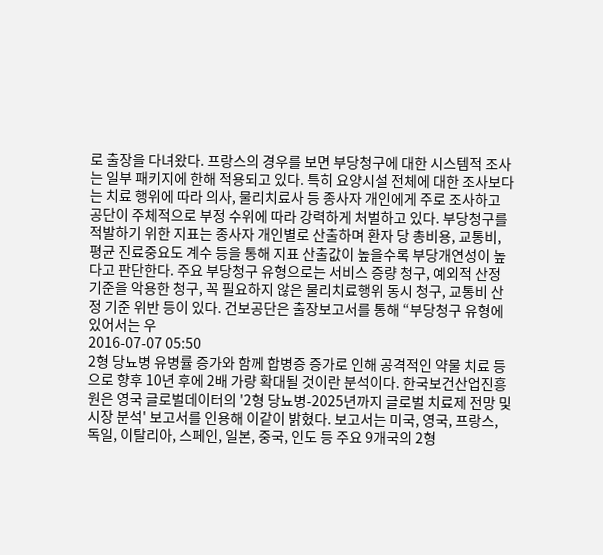로 출장을 다녀왔다. 프랑스의 경우를 보면 부당청구에 대한 시스템적 조사는 일부 패키지에 한해 적용되고 있다. 특히 요양시설 전체에 대한 조사보다는 치료 행위에 따라 의사, 물리치료사 등 종사자 개인에게 주로 조사하고 공단이 주체적으로 부정 수위에 따라 강력하게 처벌하고 있다. 부당청구를 적발하기 위한 지표는 종사자 개인별로 산출하며 환자 당 총비용, 교통비, 평균 진료중요도 계수 등을 통해 지표 산출값이 높을수록 부당개연성이 높다고 판단한다. 주요 부당청구 유형으로는 서비스 증량 청구, 예외적 산정 기준을 악용한 청구, 꼭 필요하지 않은 물리치료행위 동시 청구, 교통비 산정 기준 위반 등이 있다. 건보공단은 출장보고서를 통해 “부당청구 유형에 있어서는 우
2016-07-07 05:50
2형 당뇨병 유병률 증가와 함께 합병증 증가로 인해 공격적인 약물 치료 등으로 향후 10년 후에 2배 가량 확대될 것이란 분석이다. 한국보건산업진흥원은 영국 글로벌데이터의 '2형 당뇨병-2025년까지 글로벌 치료제 전망 및 시장 분석' 보고서를 인용해 이같이 밝혔다. 보고서는 미국, 영국, 프랑스, 독일, 이탈리아, 스페인, 일본, 중국, 인도 등 주요 9개국의 2형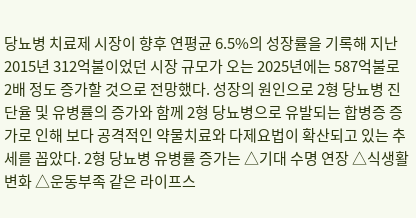당뇨병 치료제 시장이 향후 연평균 6.5%의 성장률을 기록해 지난 2015년 312억불이었던 시장 규모가 오는 2025년에는 587억불로 2배 정도 증가할 것으로 전망했다. 성장의 원인으로 2형 당뇨병 진단율 및 유병률의 증가와 함께 2형 당뇨병으로 유발되는 합병증 증가로 인해 보다 공격적인 약물치료와 다제요법이 확산되고 있는 추세를 꼽았다. 2형 당뇨병 유병률 증가는 △기대 수명 연장 △식생활 변화 △운동부족 같은 라이프스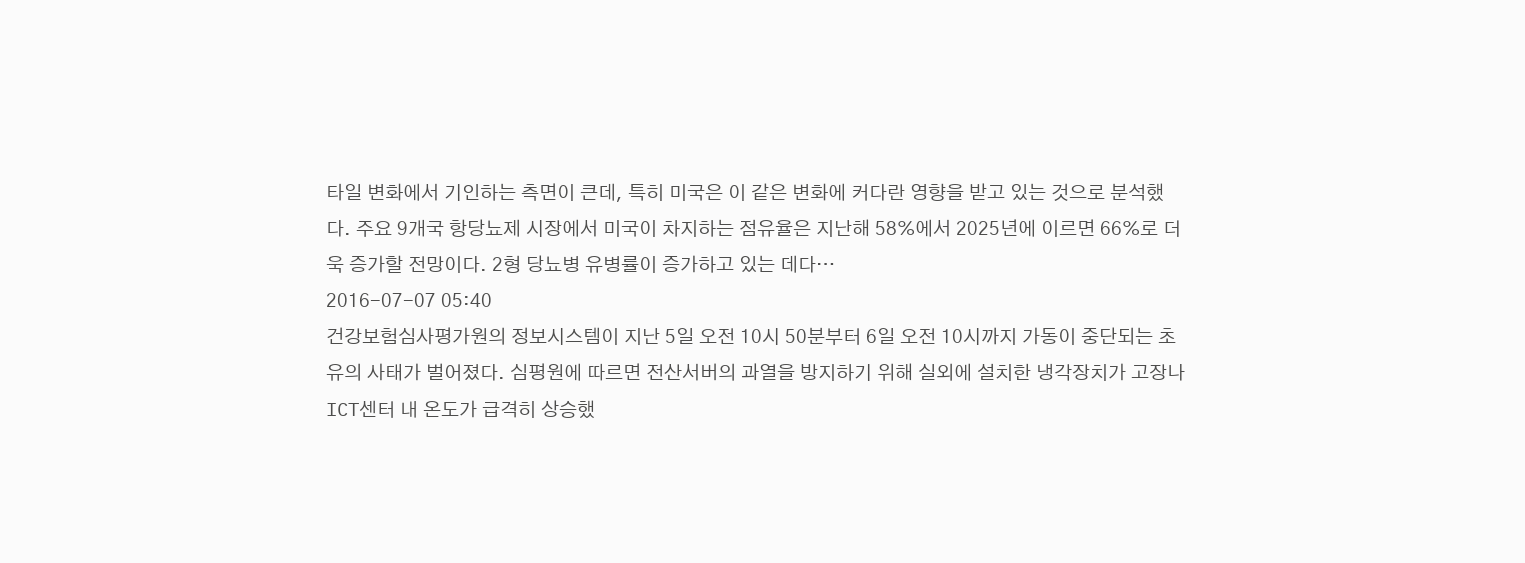타일 변화에서 기인하는 측면이 큰데, 특히 미국은 이 같은 변화에 커다란 영향을 받고 있는 것으로 분석했다. 주요 9개국 항당뇨제 시장에서 미국이 차지하는 점유율은 지난해 58%에서 2025년에 이르면 66%로 더욱 증가할 전망이다. 2형 당뇨병 유병률이 증가하고 있는 데다…
2016-07-07 05:40
건강보험심사평가원의 정보시스템이 지난 5일 오전 10시 50분부터 6일 오전 10시까지 가동이 중단되는 초유의 사태가 벌어졌다. 심평원에 따르면 전산서버의 과열을 방지하기 위해 실외에 설치한 냉각장치가 고장나 ICT센터 내 온도가 급격히 상승했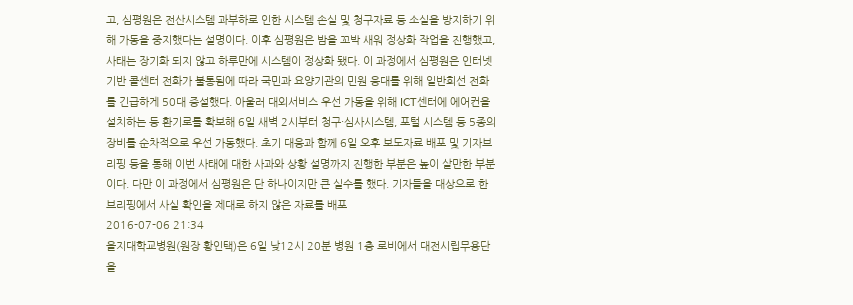고, 심평원은 전산시스템 과부하로 인한 시스템 손실 및 청구자료 등 소실을 방지하기 위해 가동을 중지했다는 설명이다. 이후 심평원은 밤을 꼬박 새워 정상화 작업을 진행했고, 사태는 장기화 되지 않고 하루만에 시스템이 정상화 됐다. 이 과정에서 심평원은 인터넷 기반 콜센터 전화가 불통됨에 따라 국민과 요양기관의 민원 응대를 위해 일반회선 전화를 긴급하게 50대 증설했다. 아울러 대외서비스 우선 가동을 위해 ICT센터에 에어컨을 설치하는 등 환기로를 확보해 6일 새벽 2시부터 청구·심사시스템, 포털 시스템 등 5종의 장비를 순차적으로 우선 가동했다. 초기 대응과 함께 6일 오후 보도자료 배포 및 기자브리핑 등을 통해 이번 사태에 대한 사과와 상황 설명까지 진행한 부분은 높이 살만한 부분이다. 다만 이 과정에서 심평원은 단 하나이지만 큰 실수를 했다. 기자들을 대상으로 한 브리핑에서 사실 확인을 제대로 하지 않은 자료를 배포
2016-07-06 21:34
을지대학교병원(원장 황인택)은 6일 낮12시 20분 병원 1층 로비에서 대전시립무용단을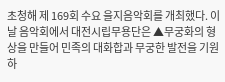초청해 제 169회 수요 을지음악회를 개최했다. 이날 음악회에서 대전시립무용단은 ▲무궁화의 형상을 만들어 민족의 대화합과 무궁한 발전을 기원하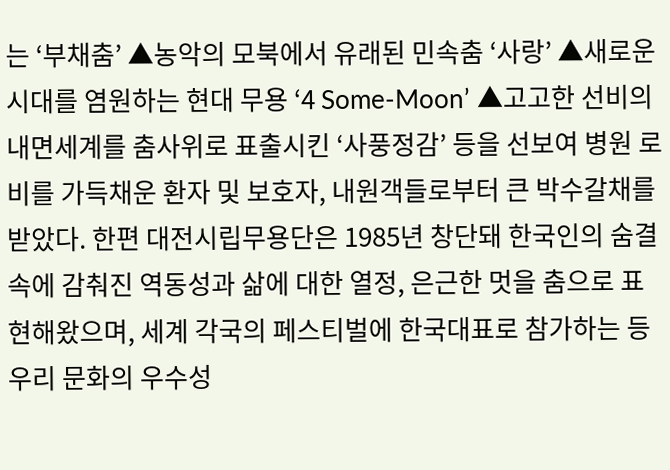는 ‘부채춤’ ▲농악의 모북에서 유래된 민속춤 ‘사랑’ ▲새로운 시대를 염원하는 현대 무용 ‘4 Some-Moon’ ▲고고한 선비의 내면세계를 춤사위로 표출시킨 ‘사풍정감’ 등을 선보여 병원 로비를 가득채운 환자 및 보호자, 내원객들로부터 큰 박수갈채를 받았다. 한편 대전시립무용단은 1985년 창단돼 한국인의 숨결 속에 감춰진 역동성과 삶에 대한 열정, 은근한 멋을 춤으로 표현해왔으며, 세계 각국의 페스티벌에 한국대표로 참가하는 등 우리 문화의 우수성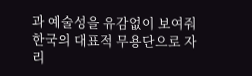과 예술성을 유감없이 보여줘 한국의 대표적 무용단으로 자리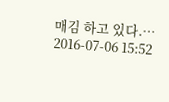매김 하고 있다.…
2016-07-06 15:52